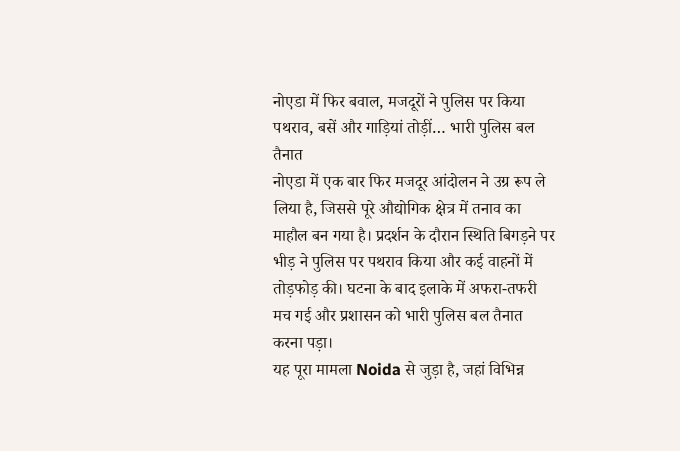नोएडा में फिर बवाल, मजदूरों ने पुलिस पर किया पथराव, बसें और गाड़ियां तोड़ीं… भारी पुलिस बल तैनात
नोएडा में एक बार फिर मजदूर आंदोलन ने उग्र रूप ले लिया है, जिससे पूरे औद्योगिक क्षेत्र में तनाव का माहौल बन गया है। प्रदर्शन के दौरान स्थिति बिगड़ने पर भीड़ ने पुलिस पर पथराव किया और कई वाहनों में तोड़फोड़ की। घटना के बाद इलाके में अफरा-तफरी मच गई और प्रशासन को भारी पुलिस बल तैनात करना पड़ा।
यह पूरा मामला Noida से जुड़ा है, जहां विभिन्न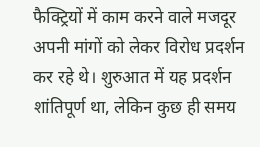फैक्ट्रियों में काम करने वाले मजदूर अपनी मांगों को लेकर विरोध प्रदर्शन कर रहे थे। शुरुआत में यह प्रदर्शन शांतिपूर्ण था, लेकिन कुछ ही समय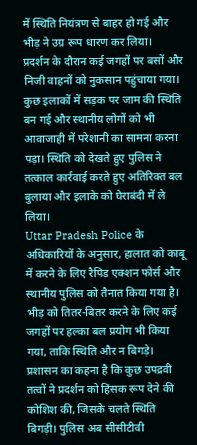में स्थिति नियंत्रण से बाहर हो गई और भीड़ ने उग्र रूप धारण कर लिया।
प्रदर्शन के दौरान कई जगहों पर बसों और निजी वाहनों को नुकसान पहुंचाया गया। कुछ इलाकों में सड़क पर जाम की स्थिति बन गई और स्थानीय लोगों को भी आवाजाही में परेशानी का सामना करना पड़ा। स्थिति को देखते हुए पुलिस ने तत्काल कार्रवाई करते हुए अतिरिक्त बल बुलाया और इलाके को घेराबंदी में ले लिया।
Uttar Pradesh Police के अधिकारियों के अनुसार, हालात को काबू में करने के लिए रैपिड एक्शन फोर्स और स्थानीय पुलिस को तैनात किया गया है। भीड़ को तितर-बितर करने के लिए कई जगहों पर हल्का बल प्रयोग भी किया गया, ताकि स्थिति और न बिगड़े।
प्रशासन का कहना है कि कुछ उपद्रवी तत्वों ने प्रदर्शन को हिंसक रूप देने की कोशिश की, जिसके चलते स्थिति बिगड़ी। पुलिस अब सीसीटीवी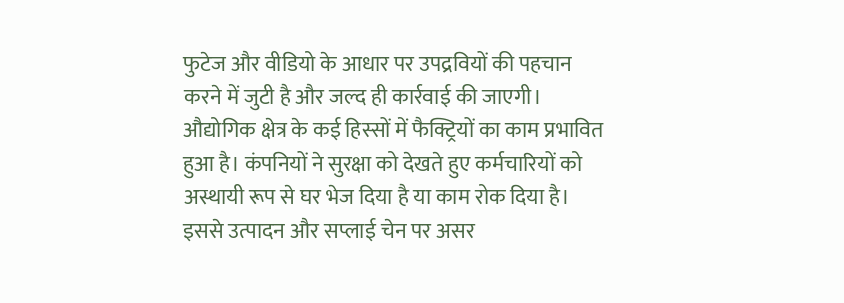फुटेज और वीडियो के आधार पर उपद्रवियों की पहचान करने में जुटी है और जल्द ही कार्रवाई की जाएगी।
औद्योगिक क्षेत्र के कई हिस्सों में फैक्ट्रियों का काम प्रभावित हुआ है। कंपनियों ने सुरक्षा को देखते हुए कर्मचारियों को अस्थायी रूप से घर भेज दिया है या काम रोक दिया है। इससे उत्पादन और सप्लाई चेन पर असर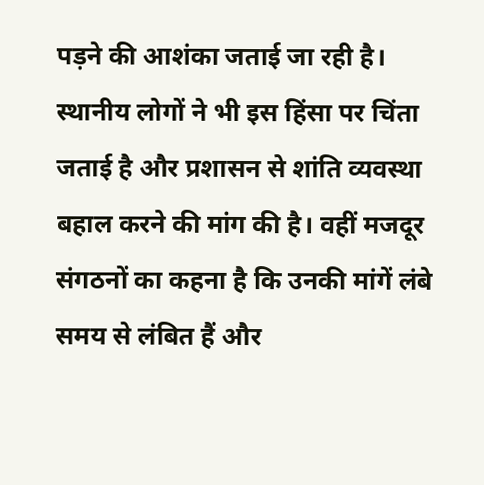पड़ने की आशंका जताई जा रही है।
स्थानीय लोगों ने भी इस हिंसा पर चिंता जताई है और प्रशासन से शांति व्यवस्था बहाल करने की मांग की है। वहीं मजदूर संगठनों का कहना है कि उनकी मांगें लंबे समय से लंबित हैं और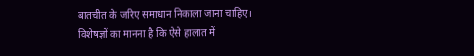बातचीत के जरिए समाधान निकाला जाना चाहिए।
विशेषज्ञों का मानना है कि ऐसे हालात में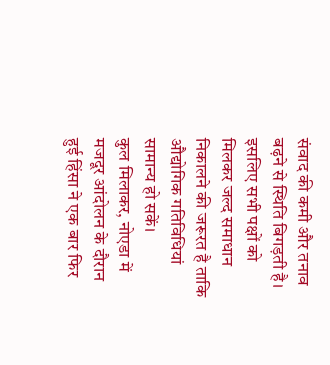संवाद की कमी और तनाव बढ़ने से स्थिति बिगड़ती है। इसलिए सभी पक्षों को मिलकर जल्द समाधान निकालने की जरूरत है ताकि औद्योगिक गतिविधियां सामान्य हो सकें।
कुल मिलाकर, नोएडा में मजदूर आंदोलन के दौरान हुई हिंसा ने एक बार फिर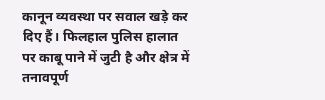कानून व्यवस्था पर सवाल खड़े कर दिए हैं। फिलहाल पुलिस हालात पर काबू पाने में जुटी है और क्षेत्र में तनावपूर्ण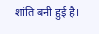शांति बनी हुई है।